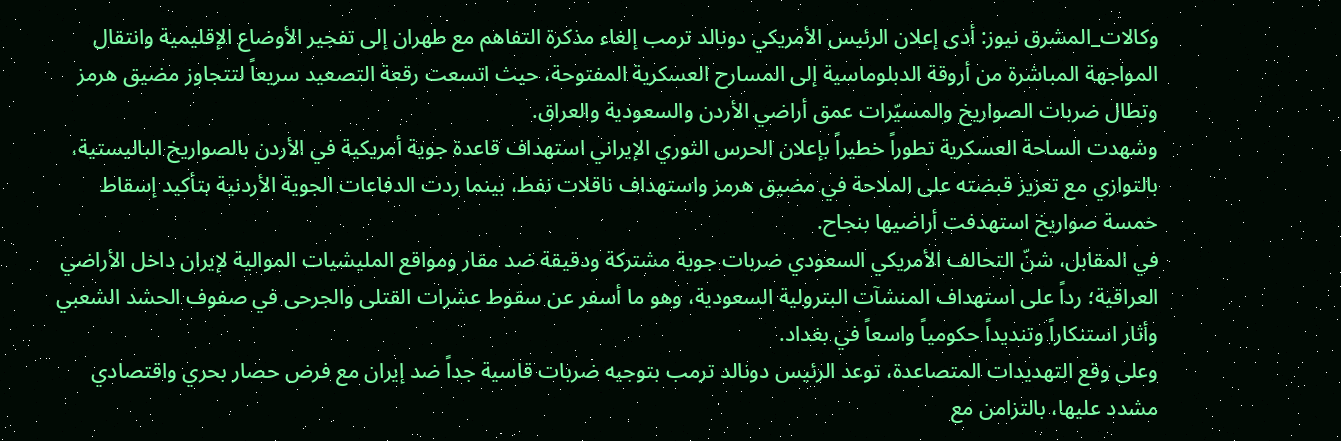وكالات_المشرق نيوز: أدى إعلان الرئيس الأمريكي دونالد ترمب إلغاء مذكرة التفاهم مع طهران إلى تفجير الأوضاع الإقليمية وانتقال المواجهة المباشرة من أروقة الدبلوماسية إلى المسارح العسكرية المفتوحة، حيث اتسعت رقعة التصعيد سريعاً لتتجاوز مضيق هرمز وتطال ضربات الصواريخ والمسيّرات عمق أراضي الأردن والسعودية والعراق.
وشهدت الساحة العسكرية تطوراً خطيراً بإعلان الحرس الثوري الإيراني استهداف قاعدة جوية أمريكية في الأردن بالصواريخ الباليستية، بالتوازي مع تعزيز قبضته على الملاحة في مضيق هرمز واستهداف ناقلات نفط، بينما ردت الدفاعات الجوية الأردنية بتأكيد إسقاط خمسة صواريخ استهدفت أراضيها بنجاح.
في المقابل، شنّ التحالف الأمريكي السعودي ضربات جوية مشتركة ودقيقة ضد مقار ومواقع المليشيات الموالية لإيران داخل الأراضي العراقية؛ رداً على استهداف المنشآت البترولية السعودية، وهو ما أسفر عن سقوط عشرات القتلى والجرحى في صفوف الحشد الشعبي وأثار استنكاراً وتنديداً حكومياً واسعاً في بغداد.
وعلى وقع التهديدات المتصاعدة، توعد الرئيس دونالد ترمب بتوجيه ضربات قاسية جداً ضد إيران مع فرض حصار بحري واقتصادي مشدد عليها، بالتزامن مع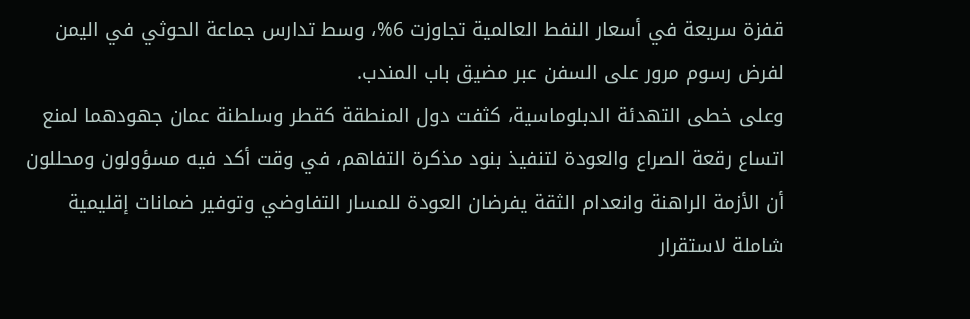قفزة سريعة في أسعار النفط العالمية تجاوزت 6%، وسط تدارس جماعة الحوثي في اليمن لفرض رسوم مرور على السفن عبر مضيق باب المندب.
وعلى خطى التهدئة الدبلوماسية، كثفت دول المنطقة كقطر وسلطنة عمان جهودهما لمنع اتساع رقعة الصراع والعودة لتنفيذ بنود مذكرة التفاهم، في وقت أكد فيه مسؤولون ومحللون أن الأزمة الراهنة وانعدام الثقة يفرضان العودة للمسار التفاوضي وتوفير ضمانات إقليمية شاملة لاستقرار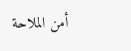أمن الملاحة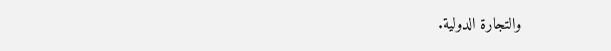والتجارة الدولية.